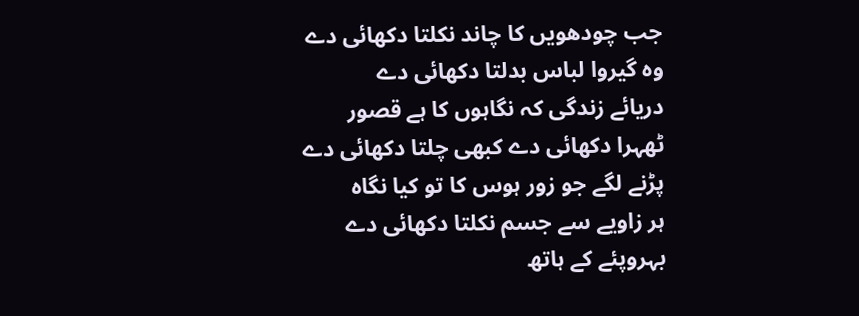جب چودھویں کا چاند نکلتا دکھائی دے
وہ گیروا لباس بدلتا دکھائی دے
دریائے زندگی کہ نگاہوں کا ہے قصور
ٹھہرا دکھائی دے کبھی چلتا دکھائی دے
پڑنے لگے جو زور ہوس کا تو کیا نگاہ
ہر زاویے سے جسم نکلتا دکھائی دے
بہروپئے کے ہاتھ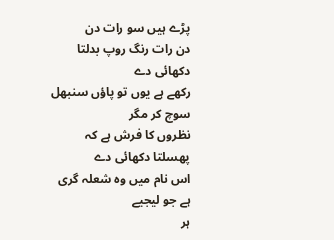پڑے ہیں سو رات دن
دن رات رنگ روپ بدلتا دکھائی دے
رکھے ہے یوں تو پاؤں سنبھل سوچ کر مگر
نظروں کا فرش ہے کہ پھسلتا دکھائی دے
اس نام میں وہ شعلہ گری ہے جو لیجیے
ہر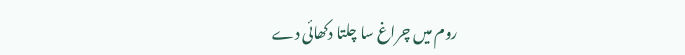روم میں چراغ سا چلتا دکھائی دے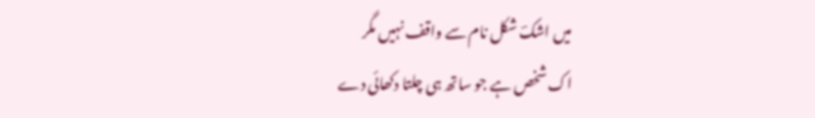میں اشکؔ شکل نام سے واقف نہیں مگر
اک شخص ہے جو ساتھ ہی چلتا دکھائی دے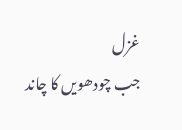غزل
جب چودھویں کا چاند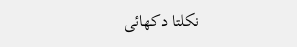نکلتا دکھائی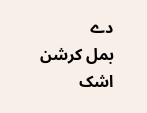دے
بمل کرشن اشک